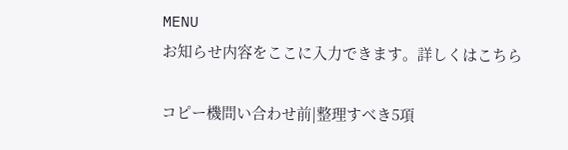MENU
お知らせ内容をここに入力できます。詳しくはこちら

コピー機問い合わせ前|整理すべき5項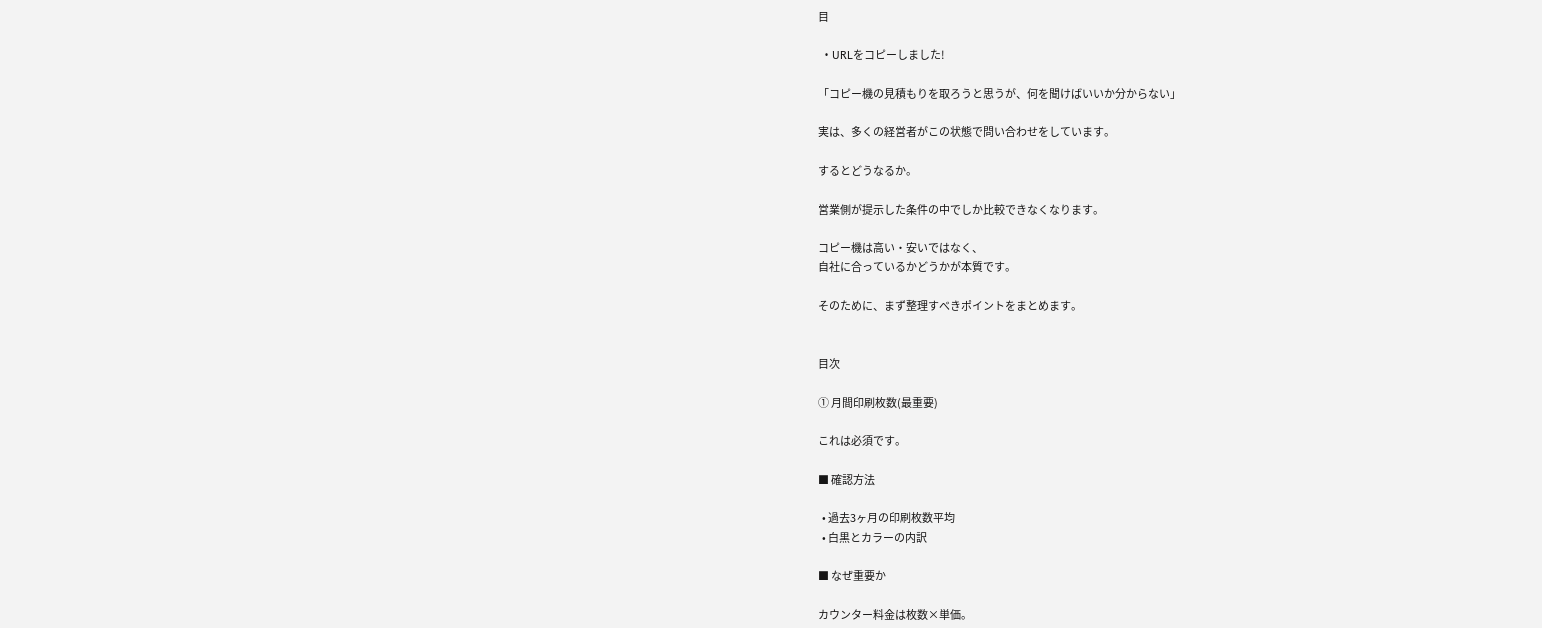目

  • URLをコピーしました!

「コピー機の見積もりを取ろうと思うが、何を聞けばいいか分からない」

実は、多くの経営者がこの状態で問い合わせをしています。

するとどうなるか。

営業側が提示した条件の中でしか比較できなくなります。

コピー機は高い・安いではなく、
自社に合っているかどうかが本質です。

そのために、まず整理すべきポイントをまとめます。


目次

① 月間印刷枚数(最重要)

これは必須です。

■ 確認方法

  • 過去3ヶ月の印刷枚数平均
  • 白黒とカラーの内訳

■ なぜ重要か

カウンター料金は枚数×単価。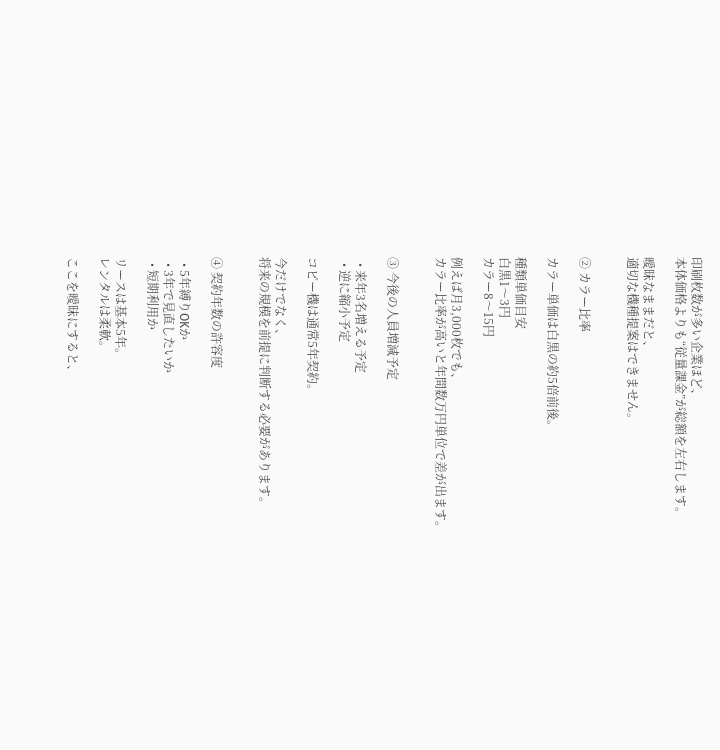印刷枚数が多い企業ほど、
本体価格よりも“従量課金”が総額を左右します。

曖昧なままだと、
適切な機種提案はできません。


② カラー比率

カラー単価は白黒の約5倍前後。

種類単価目安
白黒1〜3円
カラー8〜15円

例えば月3,000枚でも、
カラー比率が高いと年間数万円単位で差が出ます。


③ 今後の人員増減予定

  • 来年3名増える予定
  • 逆に縮小予定

コピー機は通常5年契約。

今だけでなく、
将来の規模を前提に判断する必要があります。


④ 契約年数の許容度

  • 5年縛りOKか
  • 3年で見直したいか
  • 短期利用か

リースは基本5年。
レンタルは柔軟。

ここを曖昧にすると、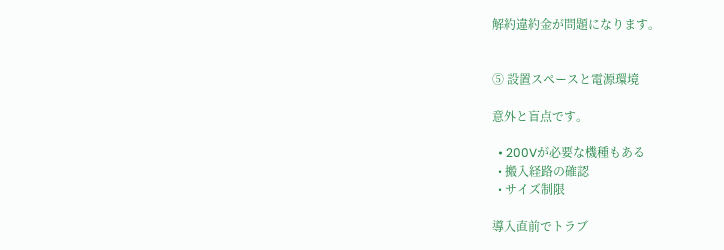解約違約金が問題になります。


⑤ 設置スペースと電源環境

意外と盲点です。

  • 200Vが必要な機種もある
  • 搬入経路の確認
  • サイズ制限

導入直前でトラブ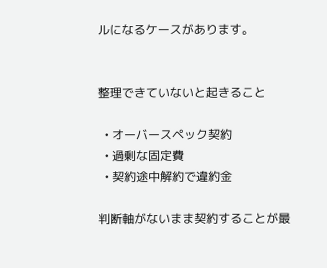ルになるケースがあります。


整理できていないと起きること

  • オーバースペック契約
  • 過剰な固定費
  • 契約途中解約で違約金

判断軸がないまま契約することが最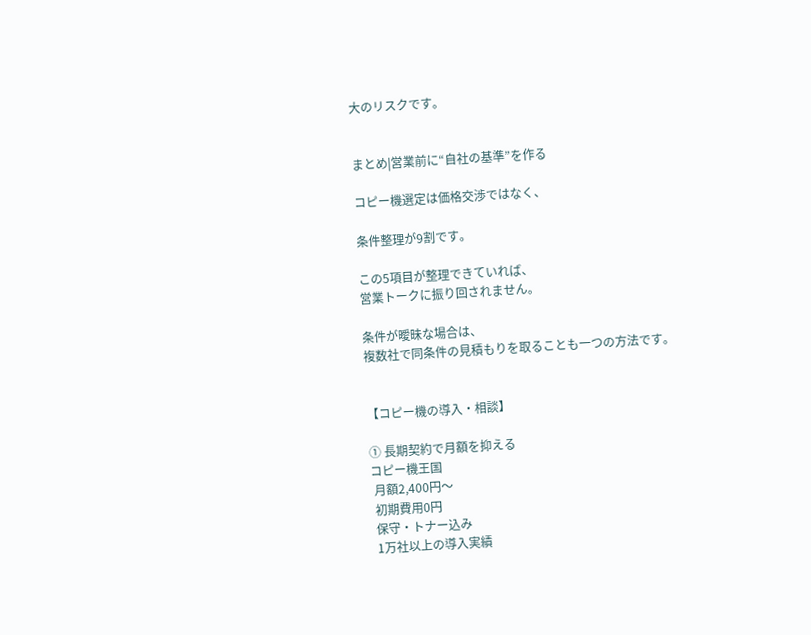大のリスクです。


まとめ|営業前に“自社の基準”を作る

コピー機選定は価格交渉ではなく、

条件整理が9割です。

この5項目が整理できていれば、
営業トークに振り回されません。

条件が曖昧な場合は、
複数社で同条件の見積もりを取ることも一つの方法です。


【コピー機の導入・相談】

① 長期契約で月額を抑える
コピー機王国
 月額2,400円〜
 初期費用0円
 保守・トナー込み
 1万社以上の導入実績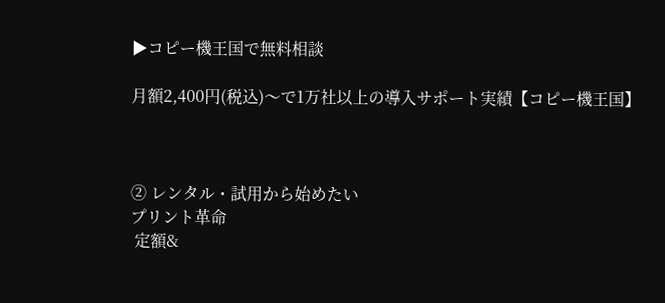▶コピー機王国で無料相談

月額2,400円(税込)〜で1万社以上の導入サポート実績【コピー機王国】



② レンタル・試用から始めたい
プリント革命
 定額&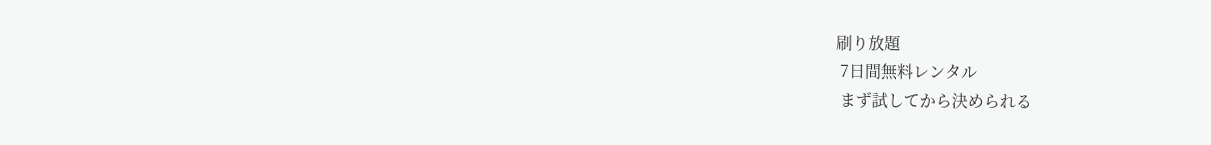刷り放題
 7日間無料レンタル
 まず試してから決められる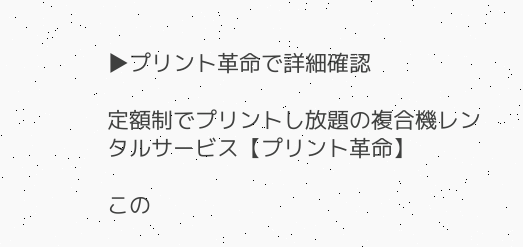▶プリント革命で詳細確認

定額制でプリントし放題の複合機レンタルサービス【プリント革命】

この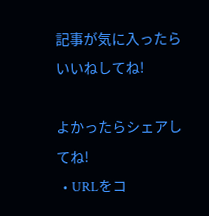記事が気に入ったら
いいねしてね!

よかったらシェアしてね!
  • URLをコ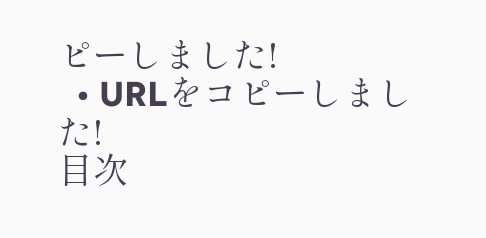ピーしました!
  • URLをコピーしました!
目次